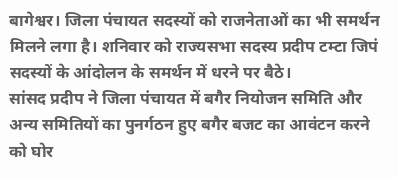बागेश्वर। जिला पंचायत सदस्यों को राजनेताओं का भी समर्थन मिलने लगा है। शनिवार को राज्यसभा सदस्य प्रदीप टम्टा जिपं सदस्यों के आंदोलन के समर्थन में धरने पर बैठे।
सांसद प्रदीप ने जिला पंचायत में बगैर नियोजन समिति और अन्य समितियों का पुनर्गठन हुए बगैर बजट का आवंटन करने को घोर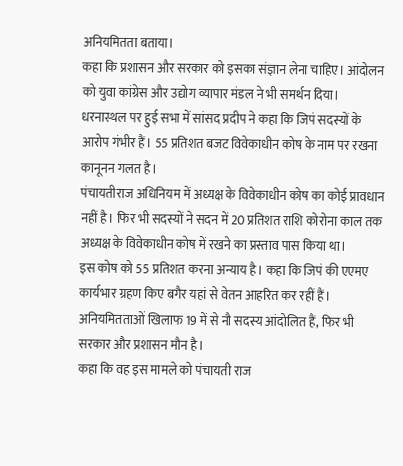अनियमितता बताया।
कहा कि प्रशासन और सरकार को इसका संज्ञान लेना चाहिए। आंदोलन को युवा कांग्रेस और उद्योग व्यापार मंडल ने भी समर्थन दिया।
धरनास्थल पर हुई सभा में सांसद प्रदीप ने कहा कि जिपं सदस्यों के आरोप गंभीर हैं। 55 प्रतिशत बजट विवेकाधीन कोष के नाम पर रखना कानूनन गलत है।
पंचायतीराज अधिनियम में अध्यक्ष के विवेकाधीन कोष का कोई प्रावधान नहीं है। फिर भी सदस्यों ने सदन में 20 प्रतिशत राशि कोरोना काल तक अध्यक्ष के विवेकाधीन कोष में रखने का प्रस्ताव पास किया था।
इस कोष को 55 प्रतिशत करना अन्याय है। कहा कि जिपं की एएमए कार्यभार ग्रहण किए बगैर यहां से वेतन आहरित कर रहीं हैं। अनियमितताओं खिलाफ 19 में से नौ सदस्य आंदोलित हैं, फिर भी सरकार और प्रशासन मौन है।
कहा कि वह इस मामले को पंचायती राज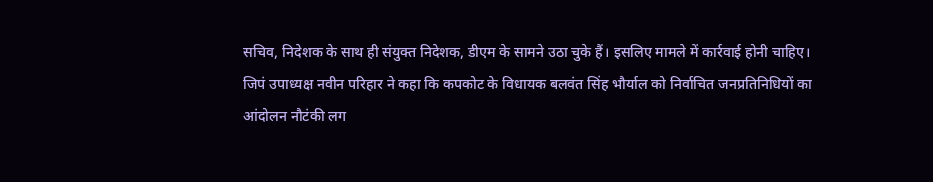सचिव, निदेशक के साथ ही संयुक्त निदेशक, डीएम के सामने उठा चुके हैं। इसलिए मामले में कार्रवाई होनी चाहिए।
जिपं उपाध्यक्ष नवीन परिहार ने कहा कि कपकोट के विधायक बलवंत सिंह भौर्याल को निर्वाचित जनप्रतिनिधियों का आंदोलन नौटंकी लग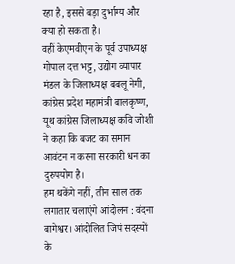रहा है, इससे बड़ा दुर्भाग्य और क्या हो सकता है।
वहीं केएमवीएन के पूर्व उपाध्यक्ष गोपाल दत्त भट्ट, उद्योग व्यापार मंडल के जिलाध्यक्ष बबलू नेगी, कांग्रेस प्रदेश महामंत्री बालकृष्ण, यूथ कांग्रेस जिलाध्यक्ष कवि जोशी ने कहा कि बजट का समान आवंटन न करना सरकारी धन का दुरुपयोग है।
हम थकेंगे नहीं, तीन साल तक लगातार चलाएंगे आंदोलन : वंदना
बागेश्वर। आंदोलित जिपं सदस्यों के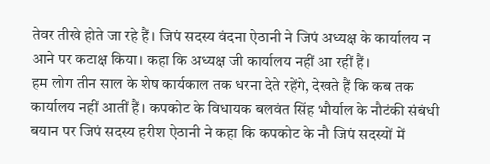तेवर तीखे होते जा रहे हैं। जिपं सदस्य वंदना ऐठानी ने जिपं अध्यक्ष के कार्यालय न आने पर कटाक्ष किया। कहा कि अध्यक्ष जी कार्यालय नहीं आ रहीं हैं।
हम लोग तीन साल के शेष कार्यकाल तक धरना देते रहेंगे, देखते हैं कि कब तक कार्यालय नहीं आतीं हैं। कपकोट के विधायक बलवंत सिंह भौर्याल के नौटंकी संबंधी बयान पर जिपं सदस्य हरीश ऐठानी ने कहा कि कपकोट के नौ जिपं सदस्यों में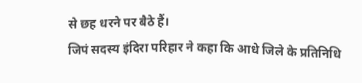से छह धरने पर बैठे हैं।
जिपं सदस्य इंदिरा परिहार ने कहा कि आधे जिले के प्रतिनिधि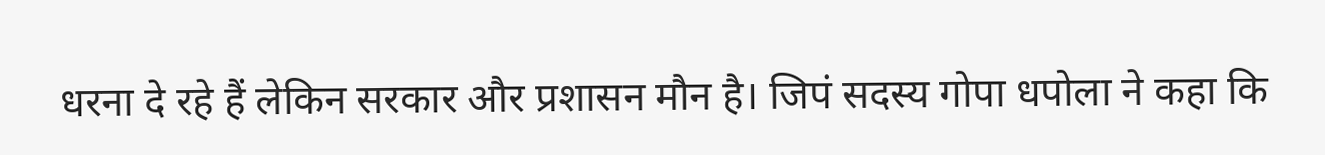धरना दे रहे हैं लेकिन सरकार और प्रशासन मौन है। जिपं सदस्य गोपा धपोला ने कहा कि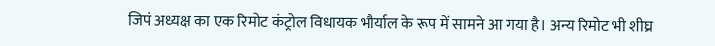जिपं अध्यक्ष का एक रिमोट कंट्रोल विधायक भौर्याल के रूप में सामने आ गया है। अन्य रिमोट भी शीघ्र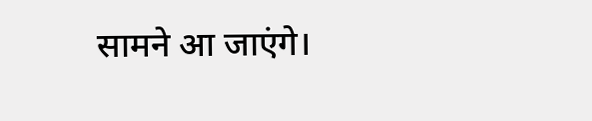सामने आ जाएंगे।